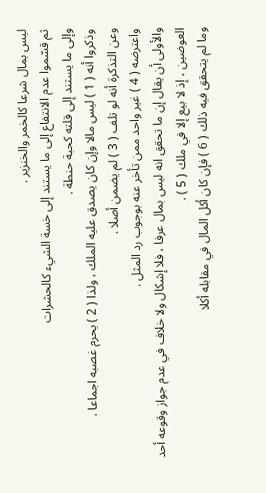ليس بمال شرعا كالخمر والخنزير .
ثم قسّموا عدم الانتفاع إلى ما يستند إلى خسة الشيء كالحشرات
وإلى ما يستند إلى قلته كحبة حنطة .
وذكروا أنه ( 1 ) ليس مالا وإن كان يصدق عليه الملك ، ولذا ( 2 ) يحرم غصبه اجماعا .
وعن التذكرة أنه لو تلف ( 3 ) لم يضمن أصلا .
واعترضه ( 4 ) غير واحد ممن تأخر عنه بوجوب رد المثل .
والأولى أن يقال إن ما تحقق انه ليس بمال عرفا ، فلا إشكال ولا خلاف في عدم جواز وقوعه أحد العوضين ، إذ لا بيع إلا في ملك ( 5 ) .
وما لم يتحقق فيه ذلك ( 6 ) فإن كان أكل المال في مقابله أكلا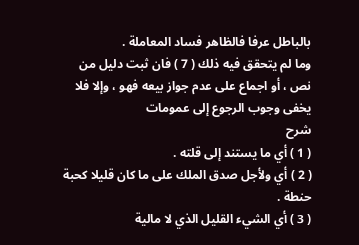بالباطل عرفا فالظاهر فساد المعاملة .
وما لم يتحقق فيه ذلك ( 7 ) فان ثبت دليل من نص ، أو اجماع على عدم جواز بيعه فهو ، وإلا فلا يخفى وجوب الرجوع إلى عمومات
شرح
( 1 ) أي ما يستند إلى قلته .
( 2 ) أي ولأجل صدق الملك على ما كان قليلا كحبة حنطة .
( 3 ) أي الشيء القليل الذي لا مالية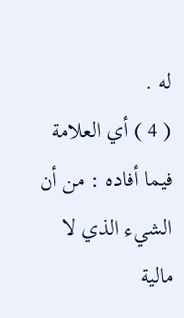له .
( 4 ) أي العلامة فيما أفاده : من أن الشيء الذي لا مالية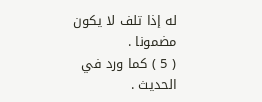له إذا تلف لا يكون مضمونا .
( 5 ) كما ورد في الحديث .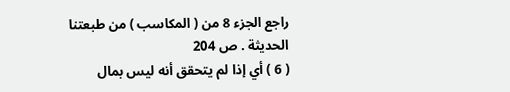راجع الجزء 8 من ( المكاسب ) من طبعتنا الحديثة . ص 204
( 6 ) أي إذا لم يتحقق أنه ليس بمال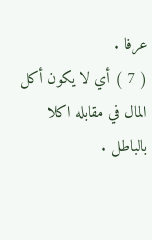عرفا .
( 7 ) أي لا يكون أكل المال في مقابله اكلا بالباطل .